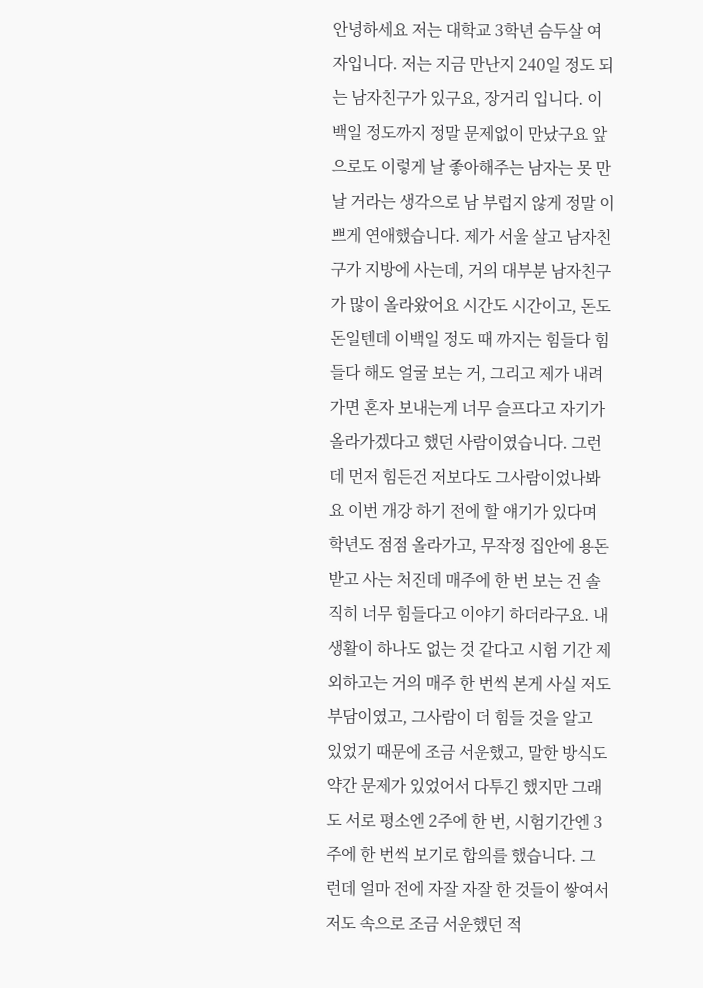안녕하세요 저는 대학교 3학년 슴두살 여자입니다. 저는 지금 만난지 240일 정도 되는 남자친구가 있구요, 장거리 입니다. 이백일 정도까지 정말 문제없이 만났구요 앞으로도 이렇게 날 좋아해주는 남자는 못 만날 거라는 생각으로 남 부럽지 않게 정말 이쁘게 연애했습니다. 제가 서울 살고 남자친구가 지방에 사는데, 거의 대부분 남자친구가 많이 올라왔어요 시간도 시간이고, 돈도 돈일텐데 이백일 정도 때 까지는 힘들다 힘들다 해도 얼굴 보는 거, 그리고 제가 내려가면 혼자 보내는게 너무 슬프다고 자기가 올라가겠다고 했던 사람이였습니다. 그런데 먼저 힘든건 저보다도 그사람이었나봐요 이번 개강 하기 전에 할 얘기가 있다며 학년도 점점 올라가고, 무작정 집안에 용돈 받고 사는 처진데 매주에 한 번 보는 건 솔직히 너무 힘들다고 이야기 하더라구요. 내 생활이 하나도 없는 것 같다고 시험 기간 제외하고는 거의 매주 한 번씩 본게 사실 저도 부담이였고, 그사람이 더 힘들 것을 알고 있었기 때문에 조금 서운했고, 말한 방식도 약간 문제가 있었어서 다투긴 했지만 그래도 서로 평소엔 2주에 한 번, 시험기간엔 3주에 한 번씩 보기로 합의를 했습니다. 그런데 얼마 전에 자잘 자잘 한 것들이 쌓여서 저도 속으로 조금 서운했던 적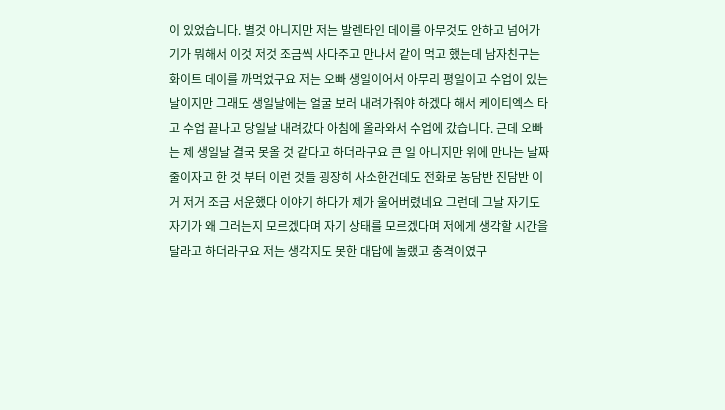이 있었습니다. 별것 아니지만 저는 발렌타인 데이를 아무것도 안하고 넘어가기가 뭐해서 이것 저것 조금씩 사다주고 만나서 같이 먹고 했는데 남자친구는 화이트 데이를 까먹었구요 저는 오빠 생일이어서 아무리 평일이고 수업이 있는 날이지만 그래도 생일날에는 얼굴 보러 내려가줘야 하겠다 해서 케이티엑스 타고 수업 끝나고 당일날 내려갔다 아침에 올라와서 수업에 갔습니다. 근데 오빠는 제 생일날 결국 못올 것 같다고 하더라구요 큰 일 아니지만 위에 만나는 날짜 줄이자고 한 것 부터 이런 것들 굉장히 사소한건데도 전화로 농담반 진담반 이거 저거 조금 서운했다 이야기 하다가 제가 울어버렸네요 그런데 그날 자기도 자기가 왜 그러는지 모르겠다며 자기 상태를 모르겠다며 저에게 생각할 시간을 달라고 하더라구요 저는 생각지도 못한 대답에 놀랬고 충격이였구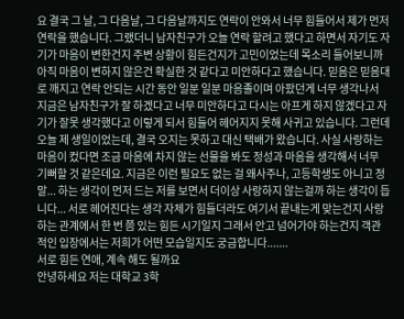요 결국 그 날, 그 다음날, 그 다음날까지도 연락이 안와서 너무 힘들어서 제가 먼저 연락을 했습니다. 그랬더니 남자친구가 오늘 연락 할려고 했다고 하면서 자기도 자기가 마음이 변한건지 주변 상황이 힘든건지가 고민이었는데 목소리 들어보니까 아직 마음이 변하지 않은건 확실한 것 같다고 미안하다고 했습니다. 믿음은 믿음대로 깨지고 연락 안되는 시간 동안 일분 일분 마음졸이며 아팠던게 너무 생각나서 지금은 남자친구가 잘 하겠다고 너무 미안하다고 다시는 아프게 하지 않겠다고 자기가 잘못 생각했다고 이렇게 되서 힘들어 헤어지지 못해 사귀고 있습니다. 그런데 오늘 제 생일이었는데, 결국 오지는 못하고 대신 택배가 왔습니다. 사실 사랑하는 마음이 컸다면 조금 마음에 차지 않는 선물을 봐도 정성과 마음을 생각해서 너무 기뻐할 것 같은데요. 지금은 이런 필요도 없는 걸 왜사주나, 고등학생도 아니고 정말... 하는 생각이 먼저 드는 저를 보면서 더이상 사랑하지 않는걸까 하는 생각이 듭니다... 서로 헤어진다는 생각 자체가 힘들더라도 여기서 끝내는게 맞는건지 사랑하는 관계에서 한 번 쯤 있는 힘든 시기일지 그래서 안고 넘어가야 하는건지 객관적인 입장에서는 저희가 어떤 모습일지도 궁금합니다.......
서로 힘든 연애, 계속 해도 될까요
안녕하세요 저는 대학교 3학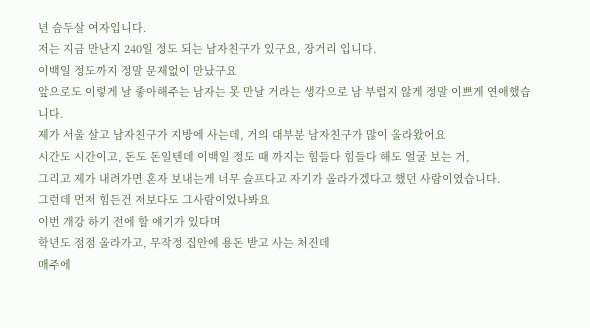년 슴두살 여자입니다.
저는 지금 만난지 240일 정도 되는 남자친구가 있구요, 장거리 입니다.
이백일 정도까지 정말 문제없이 만났구요
앞으로도 이렇게 날 좋아해주는 남자는 못 만날 거라는 생각으로 남 부럽지 않게 정말 이쁘게 연애했습니다.
제가 서울 살고 남자친구가 지방에 사는데, 거의 대부분 남자친구가 많이 올라왔어요
시간도 시간이고, 돈도 돈일텐데 이백일 정도 때 까지는 힘들다 힘들다 해도 얼굴 보는 거,
그리고 제가 내려가면 혼자 보내는게 너무 슬프다고 자기가 올라가겠다고 했던 사람이였습니다.
그런데 먼저 힘든건 저보다도 그사람이었나봐요
이번 개강 하기 전에 할 얘기가 있다며
학년도 점점 올라가고, 무작정 집안에 용돈 받고 사는 처진데
매주에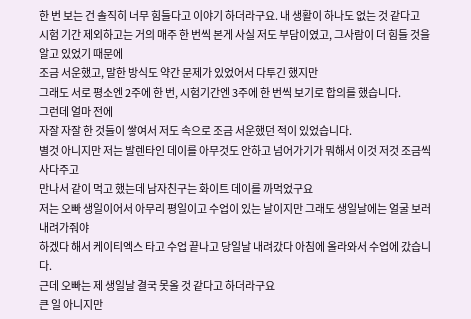한 번 보는 건 솔직히 너무 힘들다고 이야기 하더라구요. 내 생활이 하나도 없는 것 같다고
시험 기간 제외하고는 거의 매주 한 번씩 본게 사실 저도 부담이였고, 그사람이 더 힘들 것을
알고 있었기 때문에
조금 서운했고, 말한 방식도 약간 문제가 있었어서 다투긴 했지만
그래도 서로 평소엔 2주에 한 번, 시험기간엔 3주에 한 번씩 보기로 합의를 했습니다.
그런데 얼마 전에
자잘 자잘 한 것들이 쌓여서 저도 속으로 조금 서운했던 적이 있었습니다.
별것 아니지만 저는 발렌타인 데이를 아무것도 안하고 넘어가기가 뭐해서 이것 저것 조금씩 사다주고
만나서 같이 먹고 했는데 남자친구는 화이트 데이를 까먹었구요
저는 오빠 생일이어서 아무리 평일이고 수업이 있는 날이지만 그래도 생일날에는 얼굴 보러 내려가줘야
하겠다 해서 케이티엑스 타고 수업 끝나고 당일날 내려갔다 아침에 올라와서 수업에 갔습니다.
근데 오빠는 제 생일날 결국 못올 것 같다고 하더라구요
큰 일 아니지만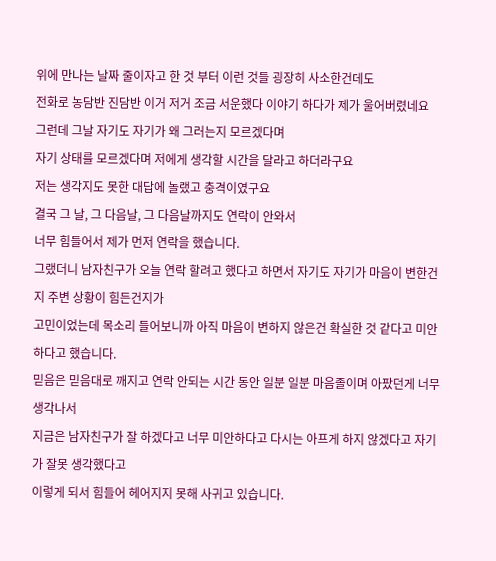위에 만나는 날짜 줄이자고 한 것 부터 이런 것들 굉장히 사소한건데도
전화로 농담반 진담반 이거 저거 조금 서운했다 이야기 하다가 제가 울어버렸네요
그런데 그날 자기도 자기가 왜 그러는지 모르겠다며
자기 상태를 모르겠다며 저에게 생각할 시간을 달라고 하더라구요
저는 생각지도 못한 대답에 놀랬고 충격이였구요
결국 그 날, 그 다음날, 그 다음날까지도 연락이 안와서
너무 힘들어서 제가 먼저 연락을 했습니다.
그랬더니 남자친구가 오늘 연락 할려고 했다고 하면서 자기도 자기가 마음이 변한건지 주변 상황이 힘든건지가
고민이었는데 목소리 들어보니까 아직 마음이 변하지 않은건 확실한 것 같다고 미안하다고 했습니다.
믿음은 믿음대로 깨지고 연락 안되는 시간 동안 일분 일분 마음졸이며 아팠던게 너무 생각나서
지금은 남자친구가 잘 하겠다고 너무 미안하다고 다시는 아프게 하지 않겠다고 자기가 잘못 생각했다고
이렇게 되서 힘들어 헤어지지 못해 사귀고 있습니다.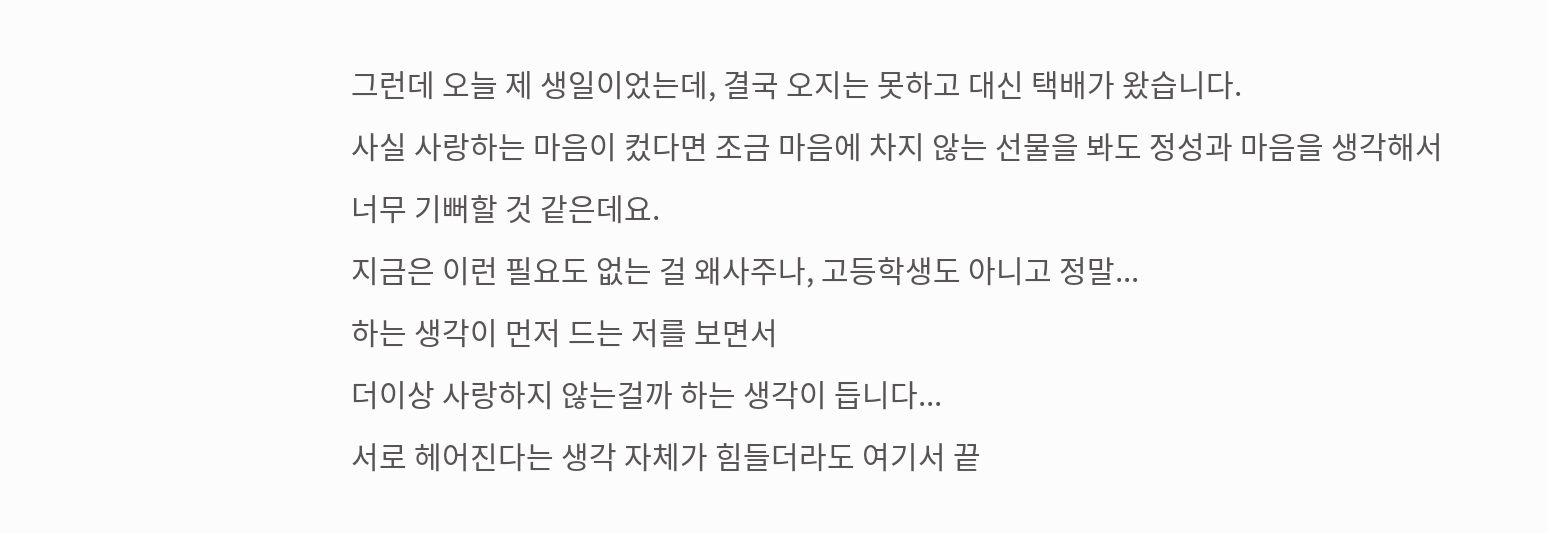그런데 오늘 제 생일이었는데, 결국 오지는 못하고 대신 택배가 왔습니다.
사실 사랑하는 마음이 컸다면 조금 마음에 차지 않는 선물을 봐도 정성과 마음을 생각해서
너무 기뻐할 것 같은데요.
지금은 이런 필요도 없는 걸 왜사주나, 고등학생도 아니고 정말...
하는 생각이 먼저 드는 저를 보면서
더이상 사랑하지 않는걸까 하는 생각이 듭니다...
서로 헤어진다는 생각 자체가 힘들더라도 여기서 끝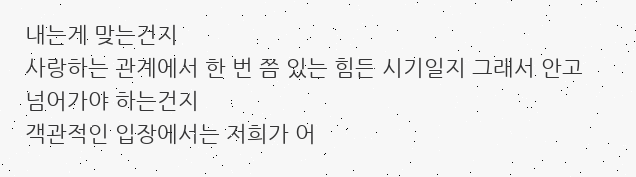내는게 맞는건지
사랑하는 관계에서 한 번 쯤 있는 힘든 시기일지 그래서 안고 넘어가야 하는건지
객관적인 입장에서는 저희가 어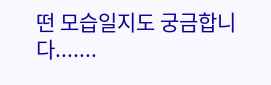떤 모습일지도 궁금합니다.......